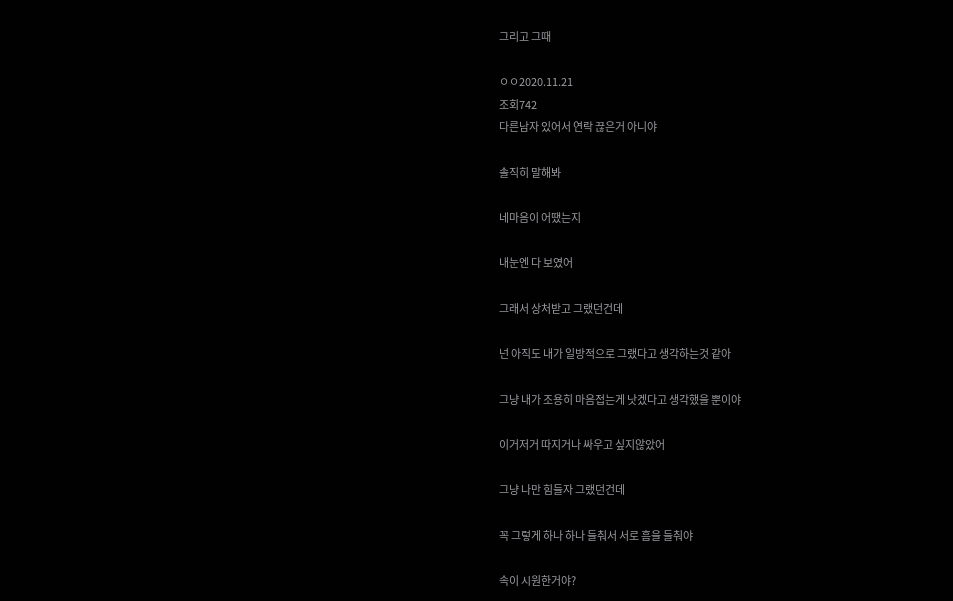그리고 그때

ㅇㅇ2020.11.21
조회742
다른남자 있어서 연락 끊은거 아니야

솔직히 말해봐

네마음이 어땠는지

내눈엔 다 보였어

그래서 상처받고 그랬던건데

넌 아직도 내가 일방적으로 그랬다고 생각하는것 같아

그냥 내가 조용히 마음접는게 낫겠다고 생각했을 뿐이야

이거저거 따지거나 싸우고 싶지않았어

그냥 나만 힘들자 그랬던건데

꼭 그렇게 하나 하나 들춰서 서로 흠을 들춰야

속이 시원한거야?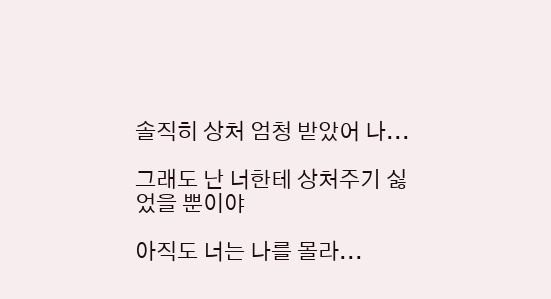솔직히 상처 엄청 받았어 나...

그래도 난 너한테 상처주기 싫었을 뿐이야

아직도 너는 나를 몰라...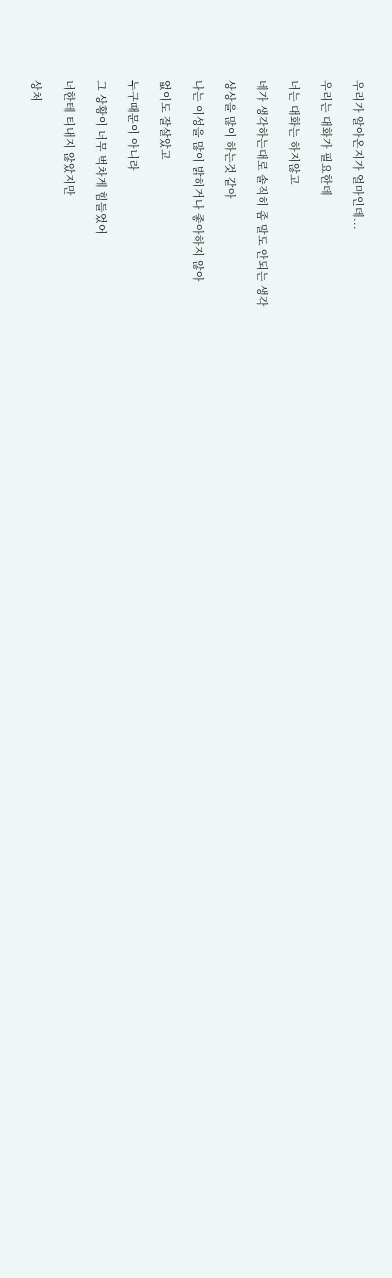우리가 알아온지가 얼마인데...

우리는 대화가 필요한데

너는 대화는 하지않고

네가 생각하는대로 솔직히 좀 말도 안되는 생각

상상을 많이 하는것 같아

나는 이성을 많이 밝히거나 좋아하지 않아

없이도 잘살았고

누구때문이 아니라

그 상황이 너무 벅차게 힘들었어

너한테 티내지 않았지만

상처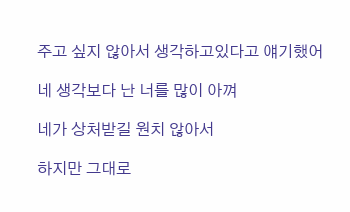주고 싶지 않아서 생각하고있다고 얘기했어

네 생각보다 난 너를 많이 아껴

네가 상처받길 원치 않아서

하지만 그대로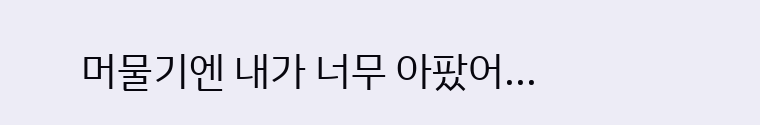머물기엔 내가 너무 아팠어...